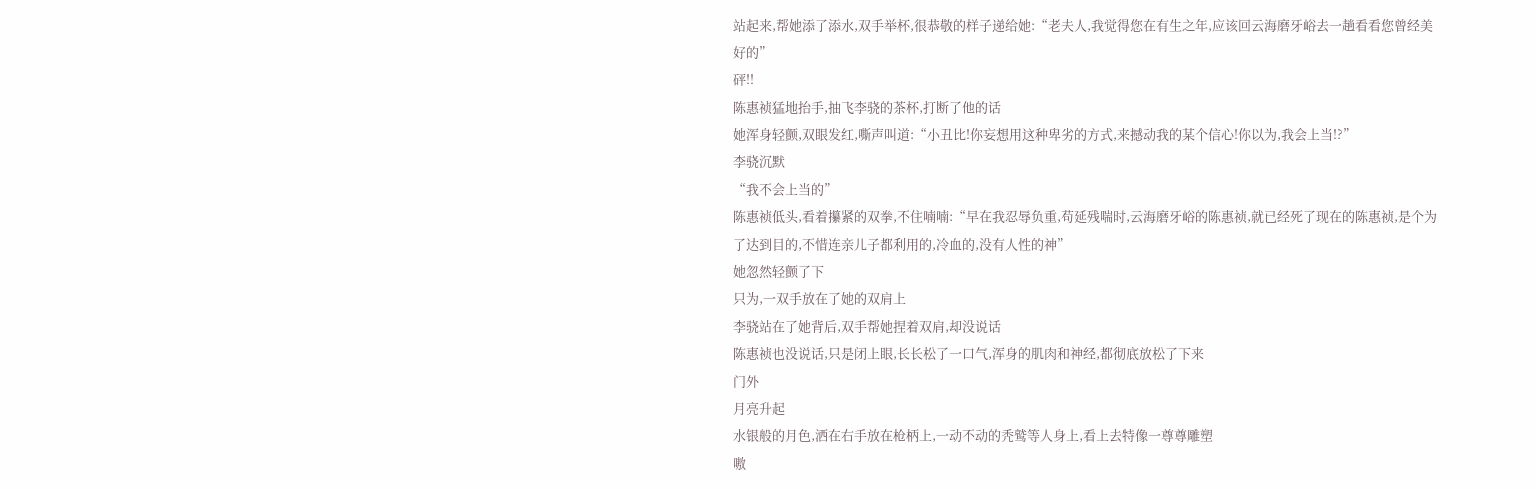站起来,帮她添了添水,双手举杯,很恭敬的样子递给她:“老夫人,我觉得您在有生之年,应该回云海磨牙峪去一趟看看您曾经美好的”
砰!!
陈惠祯猛地抬手,抽飞李骁的茶杯,打断了他的话
她浑身轻颤,双眼发红,嘶声叫道:“小丑比!你妄想用这种卑劣的方式,来撼动我的某个信心!你以为,我会上当!?”
李骁沉默
“我不会上当的”
陈惠祯低头,看着攥紧的双拳,不住喃喃:“早在我忍辱负重,苟延残喘时,云海磨牙峪的陈惠祯,就已经死了现在的陈惠祯,是个为了达到目的,不惜连亲儿子都利用的,冷血的,没有人性的神”
她忽然轻颤了下
只为,一双手放在了她的双肩上
李骁站在了她背后,双手帮她捏着双肩,却没说话
陈惠祯也没说话,只是闭上眼,长长松了一口气,浑身的肌肉和神经,都彻底放松了下来
门外
月亮升起
水银般的月色,洒在右手放在枪柄上,一动不动的秃鹫等人身上,看上去特像一尊尊雕塑
嗷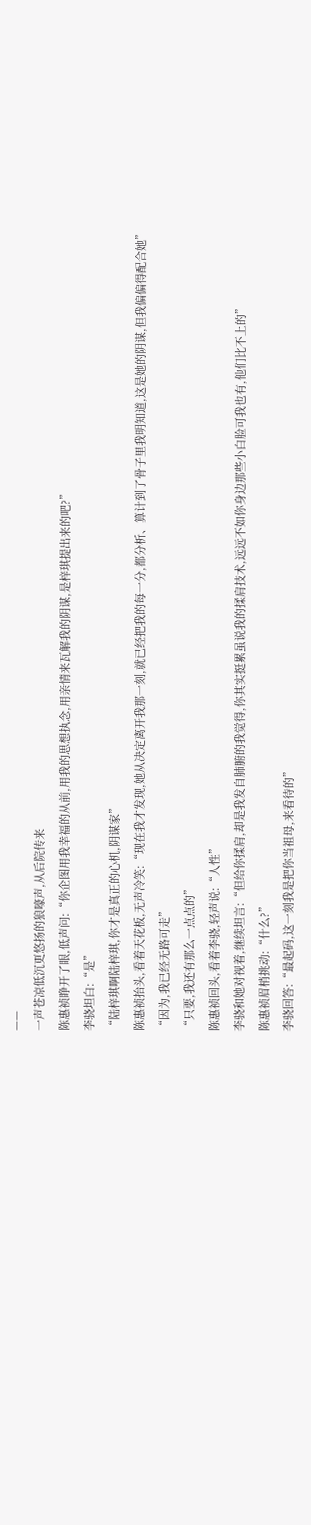——
一声苍凉低沉更悠扬的狼嚎声,从后院传来
陈惠祯睁开了眼,低声问:“你企图用我幸福的从前,用我的思想执念,用亲情来瓦解我的阴谋,是梓琪提出来的吧?”
李骁坦白:“是”
“陆梓琪啊陆梓琪,你才是真正的心机,阴谋家”
陈惠祯抬头,看着天花板,无声冷笑:“现在我才发现,她从决定离开我那一刻,就已经把我的每一分,都分析、算计到了骨子里我明知道,这是她的阴谋,但我偏偏得配合她”
“因为,我已经无路可走”
“只要,我还有那么一点点的”
陈惠祯回头,看着李骁,轻声说:“人性”
李骁和她对视着,继续坦言:“但给你揉肩,却是我发自肺腑的我觉得,你其实挺累虽说我的揉肩技术,远远不如你身边那些小白脸可我也有,他们比不上的”
陈惠祯眉梢挑动:“什么?”
李骁回答:“最起码,这一刻我是把你当祖母,来看待的”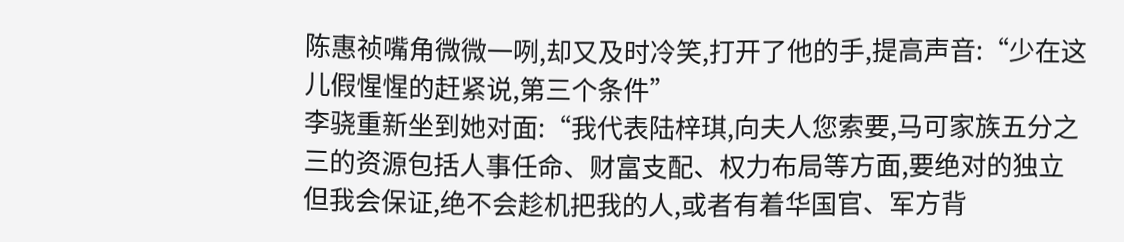陈惠祯嘴角微微一咧,却又及时冷笑,打开了他的手,提高声音:“少在这儿假惺惺的赶紧说,第三个条件”
李骁重新坐到她对面:“我代表陆梓琪,向夫人您索要,马可家族五分之三的资源包括人事任命、财富支配、权力布局等方面,要绝对的独立但我会保证,绝不会趁机把我的人,或者有着华国官、军方背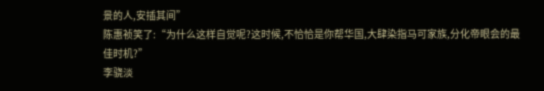景的人,安插其间”
陈惠祯笑了:“为什么这样自觉呢?这时候,不恰恰是你帮华国,大肆染指马可家族,分化帝眼会的最佳时机?”
李骁淡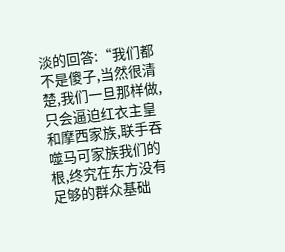淡的回答:“我们都不是傻子,当然很清楚,我们一旦那样做,只会逼迫红衣主皇和摩西家族,联手吞噬马可家族我们的根,终究在东方没有足够的群众基础